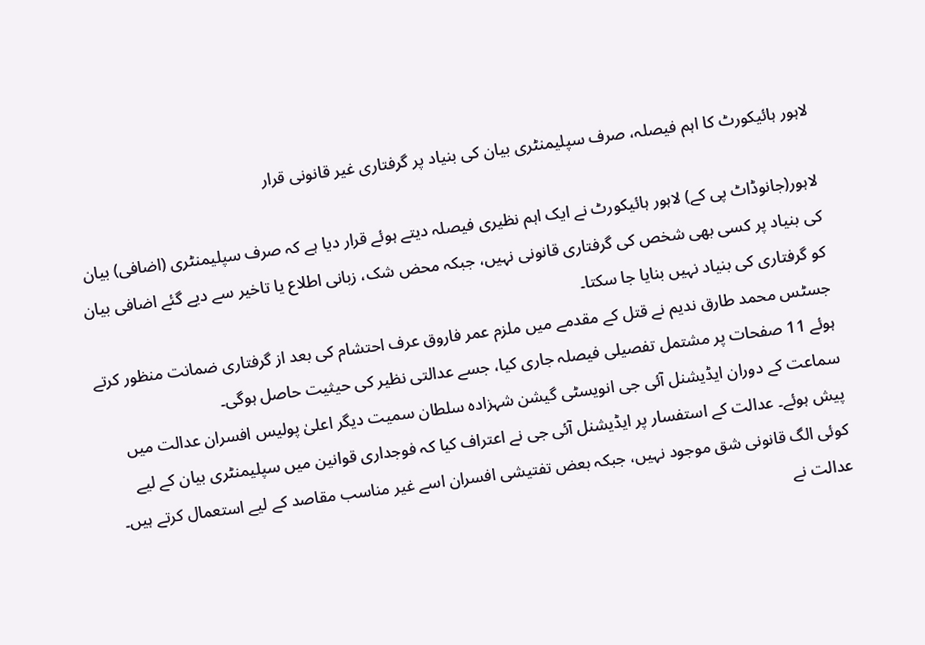لاہور ہائیکورٹ کا اہم فیصلہ، صرف سپلیمنٹری بیان کی بنیاد پر گرفتاری غیر قانونی قرار

لاہور(جانوڈاٹ پی کے) لاہور ہائیکورٹ نے ایک اہم نظیری فیصلہ دیتے ہوئے قرار دیا ہے کہ صرف سپلیمنٹری (اضافی) بیان کی بنیاد پر کسی بھی شخص کی گرفتاری قانونی نہیں، جبکہ محض شک، زبانی اطلاع یا تاخیر سے دیے گئے اضافی بیان کو گرفتاری کی بنیاد نہیں بنایا جا سکتا۔
جسٹس محمد طارق ندیم نے قتل کے مقدمے میں ملزم عمر فاروق عرف احتشام کی بعد از گرفتاری ضمانت منظور کرتے ہوئے 11 صفحات پر مشتمل تفصیلی فیصلہ جاری کیا، جسے عدالتی نظیر کی حیثیت حاصل ہوگی۔
سماعت کے دوران ایڈیشنل آئی جی انویسٹی گیشن شہزادہ سلطان سمیت دیگر اعلیٰ پولیس افسران عدالت میں پیش ہوئے۔ عدالت کے استفسار پر ایڈیشنل آئی جی نے اعتراف کیا کہ فوجداری قوانین میں سپلیمنٹری بیان کے لیے کوئی الگ قانونی شق موجود نہیں، جبکہ بعض تفتیشی افسران اسے غیر مناسب مقاصد کے لیے استعمال کرتے ہیں۔
عدالت نے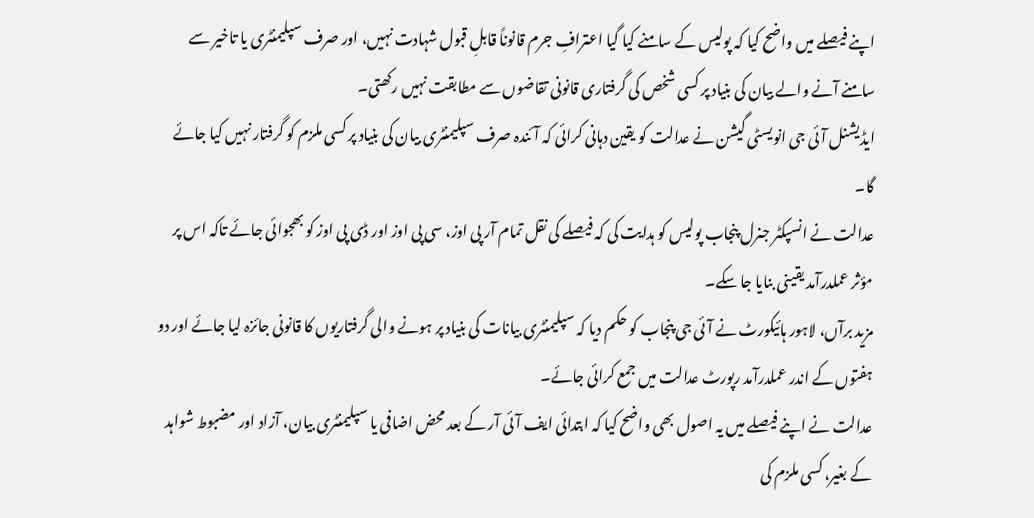اپنے فیصلے میں واضح کیا کہ پولیس کے سامنے کیا گیا اعترافِ جرم قانوناً قابلِ قبول شہادت نہیں، اور صرف سپلیمنٹری یا تاخیر سے سامنے آنے والے بیان کی بنیاد پر کسی شخص کی گرفتاری قانونی تقاضوں سے مطابقت نہیں رکھتی۔
ایڈیشنل آئی جی انویسٹی گیشن نے عدالت کو یقین دہانی کرائی کہ آئندہ صرف سپلیمنٹری بیان کی بنیاد پر کسی ملزم کو گرفتار نہیں کیا جائے گا۔
عدالت نے انسپکٹر جنرل پنجاب پولیس کو ہدایت کی کہ فیصلے کی نقل تمام آر پی اوز، سی پی اوز اور ڈی پی اوز کو بھجوائی جائے تاکہ اس پر مؤثر عملدرآمد یقینی بنایا جا سکے۔
مزید برآں، لاہور ہائیکورٹ نے آئی جی پنجاب کو حکم دیا کہ سپلیمنٹری بیانات کی بنیاد پر ہونے والی گرفتاریوں کا قانونی جائزہ لیا جائے اور دو ہفتوں کے اندر عملدرآمد رپورٹ عدالت میں جمع کرائی جائے۔
عدالت نے اپنے فیصلے میں یہ اصول بھی واضح کیا کہ ابتدائی ایف آئی آر کے بعد محض اضافی یا سپلیمنٹری بیان، آزاد اور مضبوط شواہد کے بغیر، کسی ملزم کی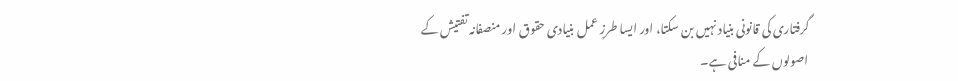گرفتاری کی قانونی بنیاد نہیں بن سکتا، اور ایسا طرزِ عمل بنیادی حقوق اور منصفانہ تفتیش کے اصولوں کے منافی ہے۔